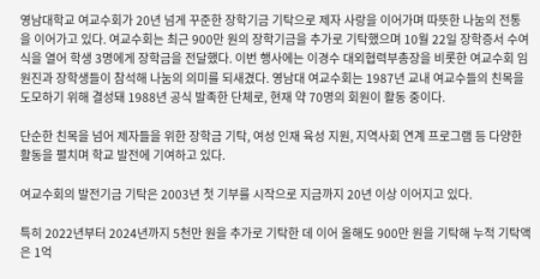영남대학교 여교수회가 20년 넘게 꾸준한 장학기금 기탁으로 제자 사랑을 이어가며 따뜻한 나눔의 전통을 이어가고 있다. 여교수회는 최근 900만 원의 장학기금을 추가로 기탁했으며 10월 22일 장학증서 수여식을 열어 학생 3명에게 장학금을 전달했다. 이번 행사에는 이경수 대외협력부총장을 비롯한 여교수회 임원진과 장학생들이 참석해 나눔의 의미를 되새겼다. 영남대 여교수회는 1987년 교내 여교수들의 친목을 도모하기 위해 결성돼 1988년 공식 발족한 단체로, 현재 약 70명의 회원이 활동 중이다.

단순한 친목을 넘어 제자들을 위한 장학금 기탁, 여성 인재 육성 지원, 지역사회 연계 프로그램 등 다양한 활동을 펼치며 학교 발전에 기여하고 있다.

여교수회의 발전기금 기탁은 2003년 첫 기부를 시작으로 지금까지 20년 이상 이어지고 있다.

특히 2022년부터 2024년까지 5천만 원을 추가로 기탁한 데 이어 올해도 900만 원을 기탁해 누적 기탁액은 1억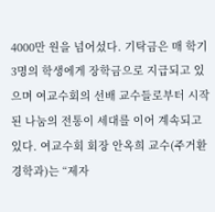4000만 원을 넘어섰다. 기탁금은 매 학기 3명의 학생에게 장학금으로 지급되고 있으며 여교수회의 선배 교수들로부터 시작된 나눔의 전통이 세대를 이어 계속되고 있다. 여교수회 회장 안옥희 교수(주거환경학과)는 “제자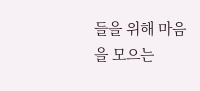들을 위해 마음을 모으는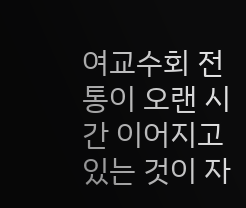여교수회 전통이 오랜 시간 이어지고 있는 것이 자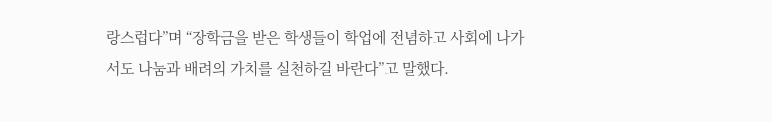랑스럽다”며 “장학금을 받은 학생들이 학업에 전념하고 사회에 나가서도 나눔과 배려의 가치를 실천하길 바란다”고 말했다.